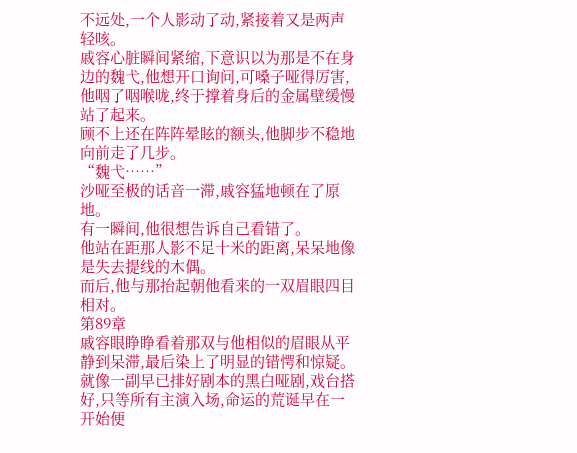不远处,一个人影动了动,紧接着又是两声轻咳。
戚容心脏瞬间紧缩,下意识以为那是不在身边的魏弋,他想开口询问,可嗓子哑得厉害,他咽了咽喉咙,终于撑着身后的金属壁缓慢站了起来。
顾不上还在阵阵晕眩的额头,他脚步不稳地向前走了几步。
“魏弋……”
沙哑至极的话音一滞,戚容猛地顿在了原地。
有一瞬间,他很想告诉自己看错了。
他站在距那人影不足十米的距离,呆呆地像是失去提线的木偶。
而后,他与那抬起朝他看来的一双眉眼四目相对。
第89章
戚容眼睁睁看着那双与他相似的眉眼从平静到呆滞,最后染上了明显的错愕和惊疑。
就像一副早已排好剧本的黑白哑剧,戏台搭好,只等所有主演入场,命运的荒诞早在一开始便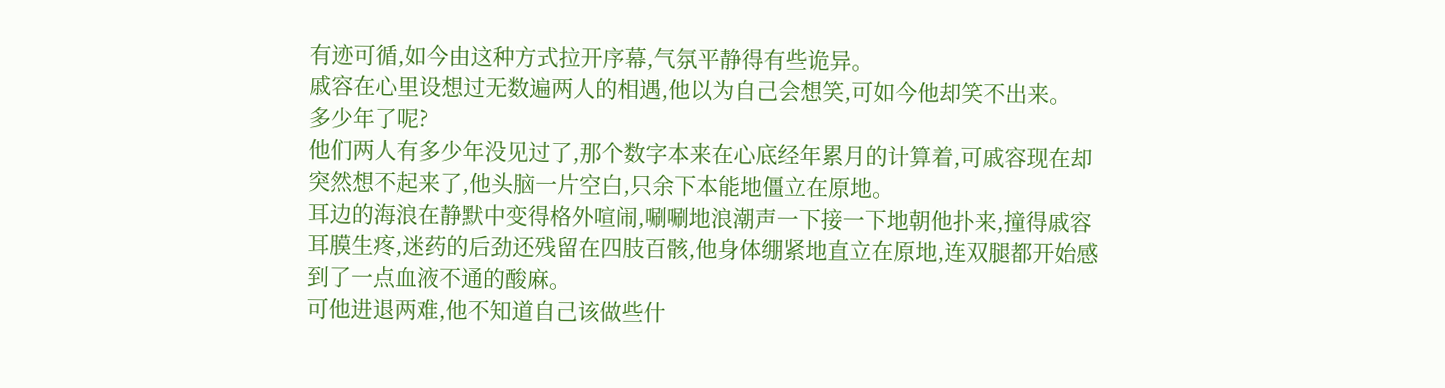有迹可循,如今由这种方式拉开序幕,气氛平静得有些诡异。
戚容在心里设想过无数遍两人的相遇,他以为自己会想笑,可如今他却笑不出来。
多少年了呢?
他们两人有多少年没见过了,那个数字本来在心底经年累月的计算着,可戚容现在却突然想不起来了,他头脑一片空白,只余下本能地僵立在原地。
耳边的海浪在静默中变得格外喧闹,唰唰地浪潮声一下接一下地朝他扑来,撞得戚容耳膜生疼,迷药的后劲还残留在四肢百骸,他身体绷紧地直立在原地,连双腿都开始感到了一点血液不通的酸麻。
可他进退两难,他不知道自己该做些什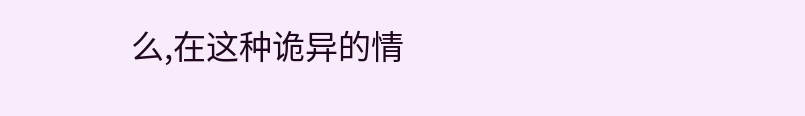么,在这种诡异的情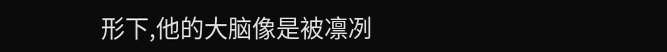形下,他的大脑像是被凛冽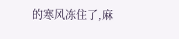的寒风冻住了,麻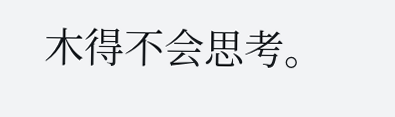木得不会思考。